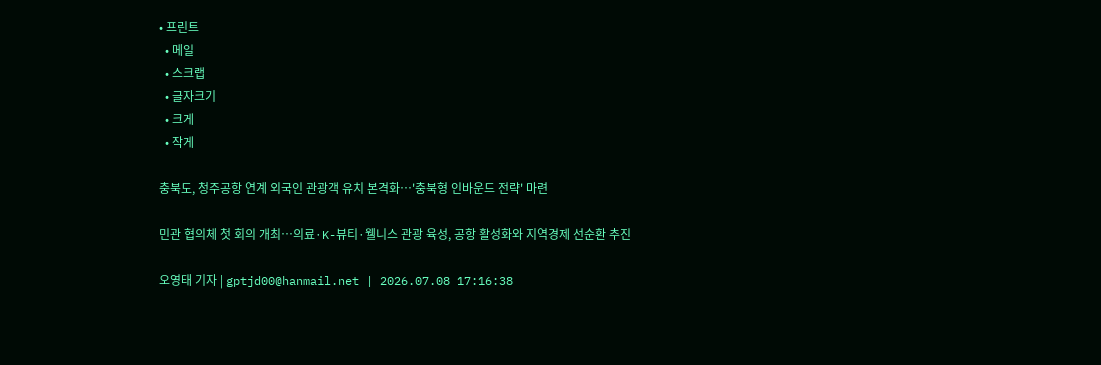• 프린트
  • 메일
  • 스크랩
  • 글자크기
  • 크게
  • 작게

충북도, 청주공항 연계 외국인 관광객 유치 본격화…'충북형 인바운드 전략' 마련

민관 협의체 첫 회의 개최…의료·K-뷰티·웰니스 관광 육성, 공항 활성화와 지역경제 선순환 추진

오영태 기자 | gptjd00@hanmail.net | 2026.07.08 17:16:38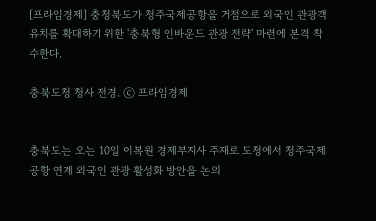[프라임경제] 충청북도가 청주국제공항을 거점으로 외국인 관광객 유치를 확대하기 위한 '충북형 인바운드 관광 전략' 마련에 본격 착수한다.

충북도청 청사 전경. ⓒ 프라임경제


충북도는 오는 10일 이복원 경제부지사 주재로 도청에서 청주국제공항 연계 외국인 관광 활성화 방안을 논의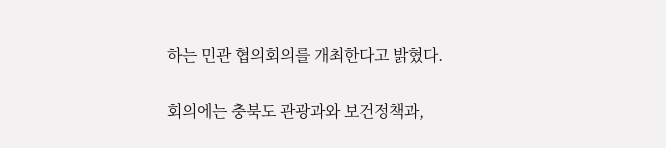하는 민관 협의회의를 개최한다고 밝혔다.

회의에는 충북도 관광과와 보건정책과,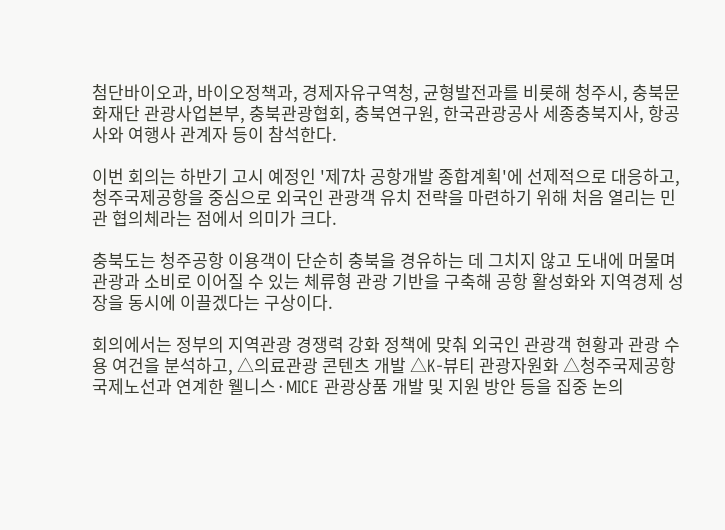첨단바이오과, 바이오정책과, 경제자유구역청, 균형발전과를 비롯해 청주시, 충북문화재단 관광사업본부, 충북관광협회, 충북연구원, 한국관광공사 세종충북지사, 항공사와 여행사 관계자 등이 참석한다.

이번 회의는 하반기 고시 예정인 '제7차 공항개발 종합계획'에 선제적으로 대응하고, 청주국제공항을 중심으로 외국인 관광객 유치 전략을 마련하기 위해 처음 열리는 민관 협의체라는 점에서 의미가 크다.

충북도는 청주공항 이용객이 단순히 충북을 경유하는 데 그치지 않고 도내에 머물며 관광과 소비로 이어질 수 있는 체류형 관광 기반을 구축해 공항 활성화와 지역경제 성장을 동시에 이끌겠다는 구상이다.

회의에서는 정부의 지역관광 경쟁력 강화 정책에 맞춰 외국인 관광객 현황과 관광 수용 여건을 분석하고, △의료관광 콘텐츠 개발 △K-뷰티 관광자원화 △청주국제공항 국제노선과 연계한 웰니스·MICE 관광상품 개발 및 지원 방안 등을 집중 논의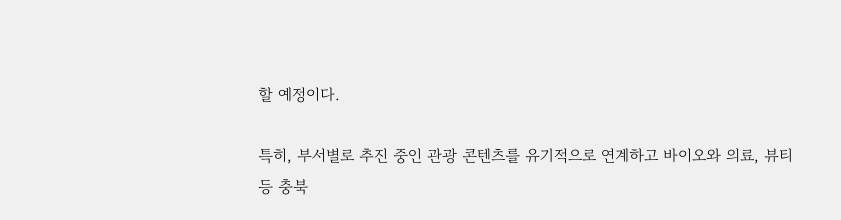할 예정이다.

특히, 부서별로 추진 중인 관광 콘텐츠를 유기적으로 연계하고 바이오와 의료, 뷰티 등 충북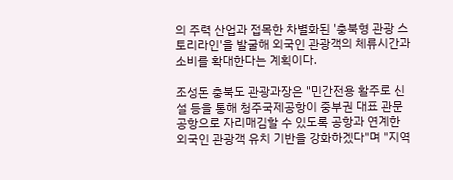의 주력 산업과 접목한 차별화된 '충북형 관광 스토리라인'을 발굴해 외국인 관광객의 체류시간과 소비를 확대한다는 계획이다.

조성돈 충북도 관광과장은 "민간전용 활주로 신설 등을 통해 청주국제공항이 중부권 대표 관문공항으로 자리매김할 수 있도록 공항과 연계한 외국인 관광객 유치 기반을 강화하겠다"며 "지역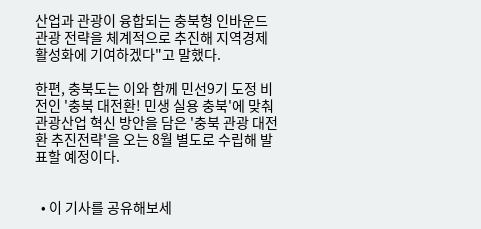산업과 관광이 융합되는 충북형 인바운드 관광 전략을 체계적으로 추진해 지역경제 활성화에 기여하겠다"고 말했다.

한편, 충북도는 이와 함께 민선9기 도정 비전인 '충북 대전환! 민생 실용 충북'에 맞춰 관광산업 혁신 방안을 담은 '충북 관광 대전환 추진전략'을 오는 8월 별도로 수립해 발표할 예정이다.


  • 이 기사를 공유해보세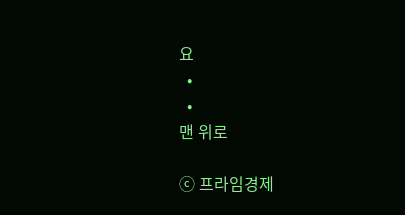요
  •
  •
맨 위로

ⓒ 프라임경제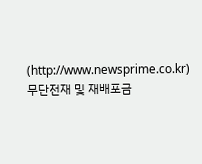(http://www.newsprime.co.kr) 무단전재 및 재배포금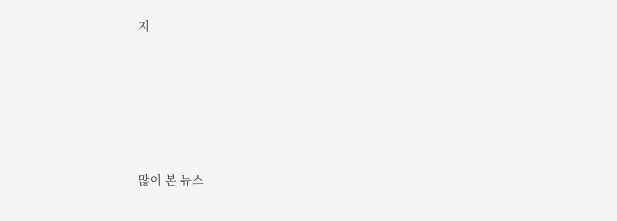지






많이 본 뉴스